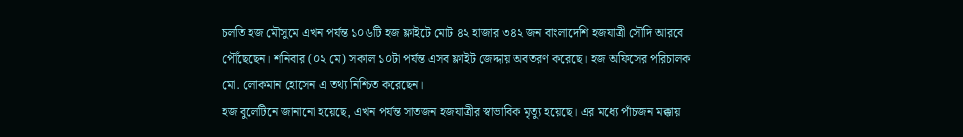চলতি হজ মৌসুমে এখন পর্যন্ত ১০৬টি হজ ফ্লাইটে মোট ৪২ হাজার ৩৪২ জন বাংলাদেশি হজযাত্রী সৌদি আরবে পৌঁছেছেন। শনিবার (০২ মে) সকাল ১০টা পর্যন্ত এসব ফ্লাইট জেদ্দায় অবতরণ করেছে। হজ অফিসের পরিচালক মো. লোকমান হোসেন এ তথ্য নিশ্চিত করেছেন।
হজ বুলেটিনে জানানো হয়েছে, এখন পর্যন্ত সাতজন হজযাত্রীর স্বাভাবিক মৃত্যু হয়েছে। এর মধ্যে পাঁচজন মক্কায়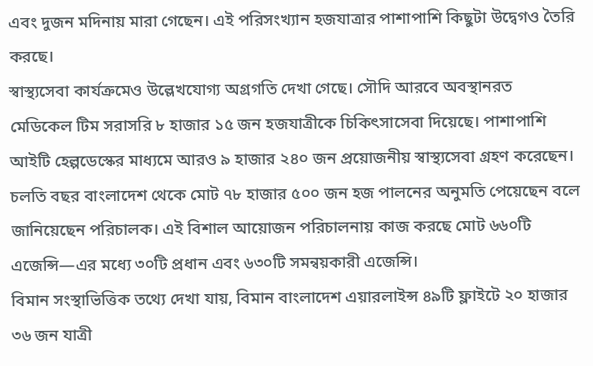এবং দুজন মদিনায় মারা গেছেন। এই পরিসংখ্যান হজযাত্রার পাশাপাশি কিছুটা উদ্বেগও তৈরি করছে।
স্বাস্থ্যসেবা কার্যক্রমেও উল্লেখযোগ্য অগ্রগতি দেখা গেছে। সৌদি আরবে অবস্থানরত মেডিকেল টিম সরাসরি ৮ হাজার ১৫ জন হজযাত্রীকে চিকিৎসাসেবা দিয়েছে। পাশাপাশি আইটি হেল্পডেস্কের মাধ্যমে আরও ৯ হাজার ২৪০ জন প্রয়োজনীয় স্বাস্থ্যসেবা গ্রহণ করেছেন।
চলতি বছর বাংলাদেশ থেকে মোট ৭৮ হাজার ৫০০ জন হজ পালনের অনুমতি পেয়েছেন বলে জানিয়েছেন পরিচালক। এই বিশাল আয়োজন পরিচালনায় কাজ করছে মোট ৬৬০টি এজেন্সি—এর মধ্যে ৩০টি প্রধান এবং ৬৩০টি সমন্বয়কারী এজেন্সি।
বিমান সংস্থাভিত্তিক তথ্যে দেখা যায়, বিমান বাংলাদেশ এয়ারলাইন্স ৪৯টি ফ্লাইটে ২০ হাজার ৩৬ জন যাত্রী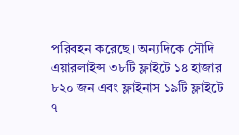পরিবহন করেছে। অন্যদিকে সৌদি এয়ারলাইন্স ৩৮টি ফ্লাইটে ১৪ হাজার ৮২০ জন এবং ফ্লাইনাস ১৯টি ফ্লাইটে ৭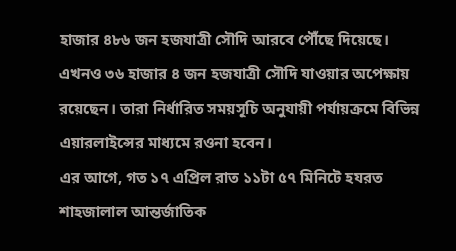হাজার ৪৮৬ জন হজযাত্রী সৌদি আরবে পৌঁছে দিয়েছে।
এখনও ৩৬ হাজার ৪ জন হজযাত্রী সৌদি যাওয়ার অপেক্ষায় রয়েছেন। তারা নির্ধারিত সময়সূচি অনুযায়ী পর্যায়ক্রমে বিভিন্ন এয়ারলাইন্সের মাধ্যমে রওনা হবেন।
এর আগে, গত ১৭ এপ্রিল রাত ১১টা ৫৭ মিনিটে হযরত শাহজালাল আন্তর্জাতিক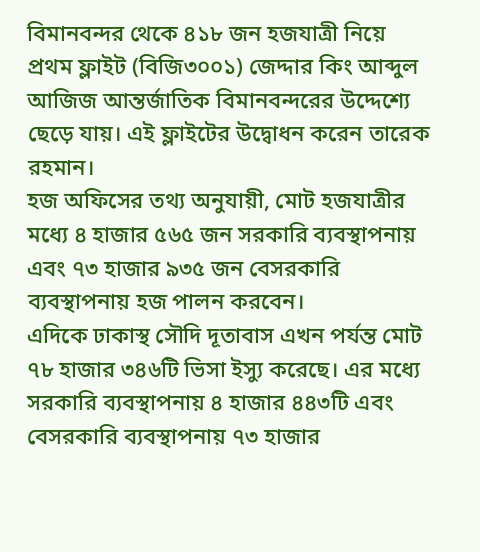বিমানবন্দর থেকে ৪১৮ জন হজযাত্রী নিয়ে প্রথম ফ্লাইট (বিজি৩০০১) জেদ্দার কিং আব্দুল আজিজ আন্তর্জাতিক বিমানবন্দরের উদ্দেশ্যে ছেড়ে যায়। এই ফ্লাইটের উদ্বোধন করেন তারেক রহমান।
হজ অফিসের তথ্য অনুযায়ী, মোট হজযাত্রীর মধ্যে ৪ হাজার ৫৬৫ জন সরকারি ব্যবস্থাপনায় এবং ৭৩ হাজার ৯৩৫ জন বেসরকারি ব্যবস্থাপনায় হজ পালন করবেন।
এদিকে ঢাকাস্থ সৌদি দূতাবাস এখন পর্যন্ত মোট ৭৮ হাজার ৩৪৬টি ভিসা ইস্যু করেছে। এর মধ্যে সরকারি ব্যবস্থাপনায় ৪ হাজার ৪৪৩টি এবং বেসরকারি ব্যবস্থাপনায় ৭৩ হাজার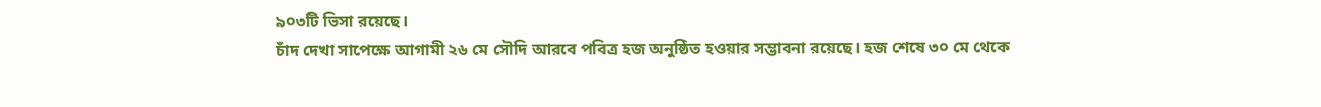৯০৩টি ভিসা রয়েছে।
চাঁদ দেখা সাপেক্ষে আগামী ২৬ মে সৌদি আরবে পবিত্র হজ অনুষ্ঠিত হওয়ার সম্ভাবনা রয়েছে। হজ শেষে ৩০ মে থেকে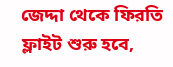জেদ্দা থেকে ফিরতি ফ্লাইট শুরু হবে,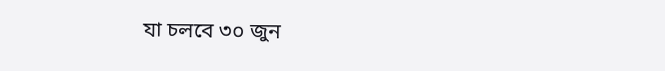যা চলবে ৩০ জুন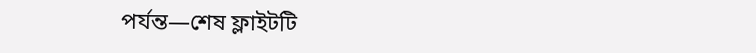পর্যন্ত—শেষ ফ্লাইটটি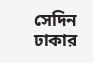সেদিন ঢাকার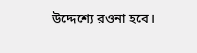উদ্দেশ্যে রওনা হবে।